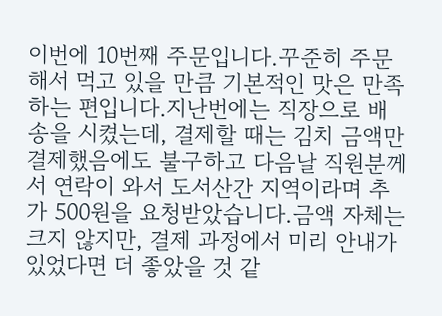이번에 10번째 주문입니다.꾸준히 주문해서 먹고 있을 만큼 기본적인 맛은 만족하는 편입니다.지난번에는 직장으로 배송을 시켰는데, 결제할 때는 김치 금액만 결제했음에도 불구하고 다음날 직원분께서 연락이 와서 도서산간 지역이라며 추가 500원을 요청받았습니다.금액 자체는 크지 않지만, 결제 과정에서 미리 안내가 있었다면 더 좋았을 것 같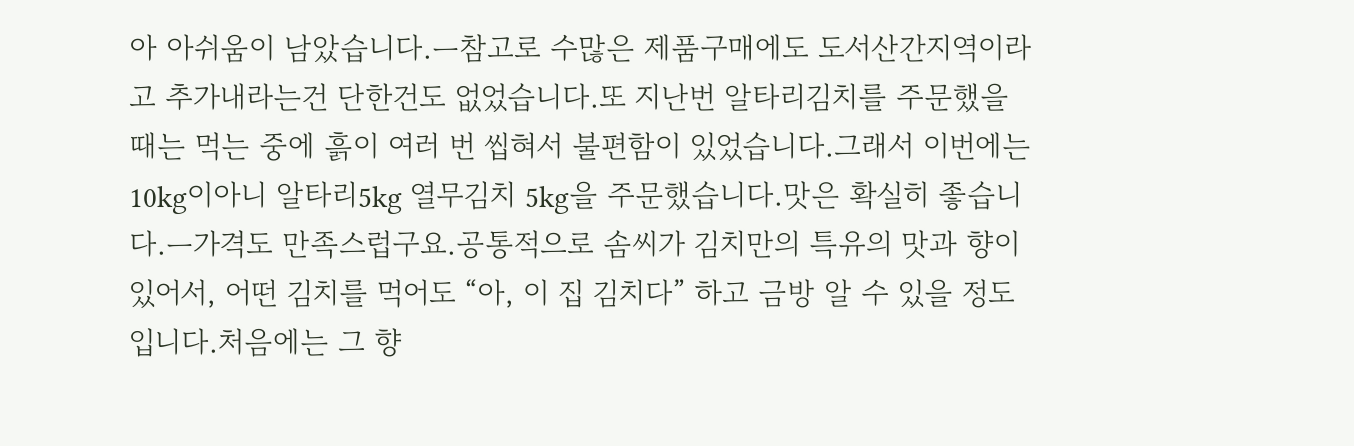아 아쉬움이 남았습니다.ㅡ참고로 수많은 제품구매에도 도서산간지역이라고 추가내라는건 단한건도 없었습니다.또 지난번 알타리김치를 주문했을 때는 먹는 중에 흙이 여러 번 씹혀서 불편함이 있었습니다.그래서 이번에는10kg이아니 알타리5kg 열무김치 5kg을 주문했습니다.맛은 확실히 좋습니다.ㅡ가격도 만족스럽구요.공통적으로 솜씨가 김치만의 특유의 맛과 향이 있어서, 어떤 김치를 먹어도 “아, 이 집 김치다” 하고 금방 알 수 있을 정도입니다.처음에는 그 향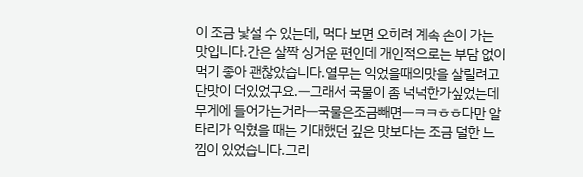이 조금 낯설 수 있는데, 먹다 보면 오히려 계속 손이 가는 맛입니다.간은 살짝 싱거운 편인데 개인적으로는 부담 없이 먹기 좋아 괜찮았습니다.열무는 익었을때의맛을 살릴려고 단맛이 더있었구요.ㅡ그래서 국물이 좀 넉넉한가싶었는데 무게에 들어가는거라ㅡ국물은조금빼면ㅡㅋㅋㅎㅎ다만 알타리가 익혔을 때는 기대했던 깊은 맛보다는 조금 덜한 느낌이 있었습니다.그리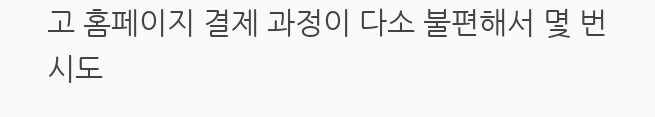고 홈페이지 결제 과정이 다소 불편해서 몇 번 시도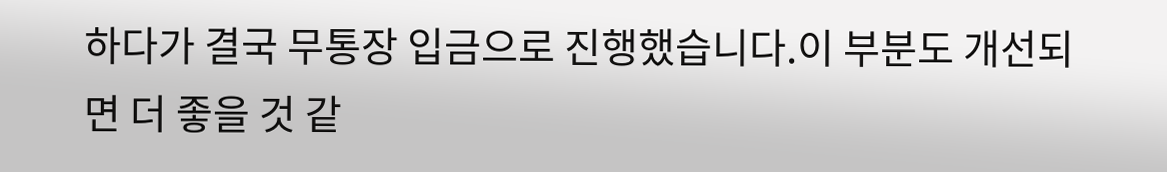하다가 결국 무통장 입금으로 진행했습니다.이 부분도 개선되면 더 좋을 것 같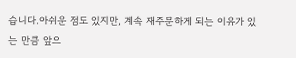습니다.아쉬운 점도 있지만, 계속 재주문하게 되는 이유가 있는 만큼 앞으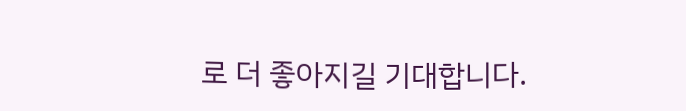로 더 좋아지길 기대합니다.